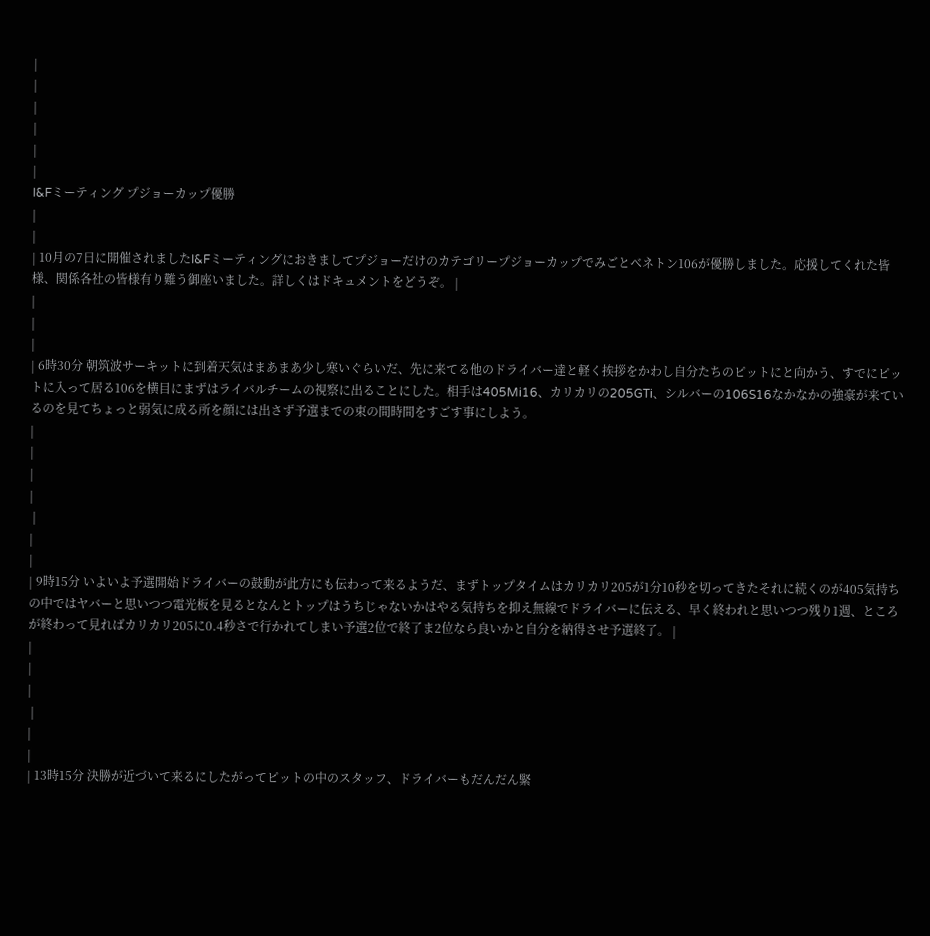|
|
|
|
|
|
I&Fミーティング プジョーカップ優勝
|
|
| 10月の7日に開催されましたI&Fミーティングにおきましてプジョーだけのカテゴリープジョーカップでみごとベネトン106が優勝しました。応援してくれた皆様、関係各社の皆様有り難う御座いました。詳しくはドキュメントをどうぞ。 |
|
|
|
| 6時30分 朝筑波サーキットに到着天気はまあまあ少し寒いぐらいだ、先に来てる他のドライバー達と軽く挨拶をかわし自分たちのピットにと向かう、すでにピットに入って居る106を横目にまずはライバルチームの視察に出ることにした。相手は405Mi16、カリカリの205GTi、シルバーの106S16なかなかの強豪が来ているのを見てちょっと弱気に成る所を顔には出さず予選までの束の間時間をすごす事にしよう。
|
|
|
|
 |
|
|
| 9時15分 いよいよ予選開始ドライバーの鼓動が此方にも伝わって来るようだ、まずトップタイムはカリカリ205が1分10秒を切ってきたそれに続くのが405気持ちの中ではヤバーと思いつつ電光板を見るとなんとトップはうちじゃないかはやる気持ちを抑え無線でドライバーに伝える、早く終われと思いつつ残り1週、ところが終わって見ればカリカリ205に0.4秒さで行かれてしまい予選2位で終了ま2位なら良いかと自分を納得させ予選終了。 |
|
|
|
 |
|
|
| 13時15分 決勝が近づいて来るにしたがってピットの中のスタッフ、ドライバーもだんだん緊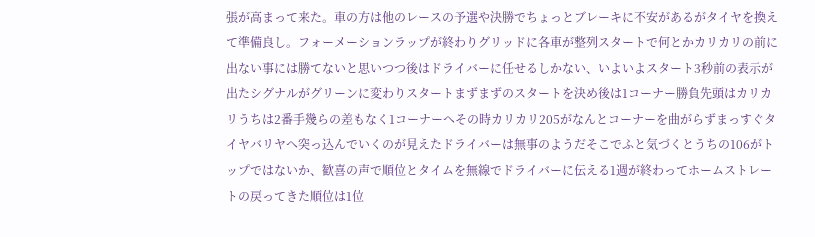張が高まって来た。車の方は他のレースの予選や決勝でちょっとブレーキに不安があるがタイヤを換えて準備良し。フォーメーションラップが終わりグリッドに各車が整列スタートで何とかカリカリの前に出ない事には勝てないと思いつつ後はドライバーに任せるしかない、いよいよスタート3秒前の表示が出たシグナルがグリーンに変わりスタートまずまずのスタートを決め後は1コーナー勝負先頭はカリカリうちは2番手幾らの差もなく1コーナーへその時カリカリ205がなんとコーナーを曲がらずまっすぐタイヤバリヤへ突っ込んでいくのが見えたドライバーは無事のようだそこでふと気づくとうちの106がトップではないか、歓喜の声で順位とタイムを無線でドライバーに伝える1週が終わってホームストレートの戻ってきた順位は1位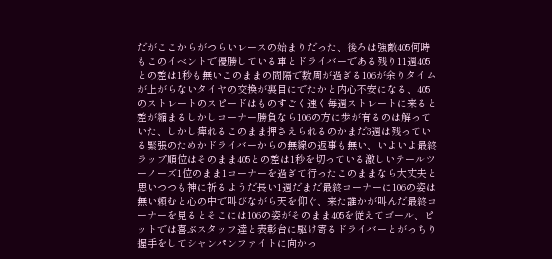だがここからがつらいレースの始まりだった、後ろは強敵405何時もこのイベントで優勝している車とドライバーである残り11週405との差は1秒も無いこのままの間隔で数周が過ぎる106が余りタイムが上がらないタイヤの交換が裏目にでたかと内心不安になる、405のストレートのスピードはものすごく速く毎週ストレートに来ると差が縮まるしかしコーナー勝負なら106の方に歩が有るのは解っていた、しかし痺れるこのまま押さえられるのかまだ3週は残っている緊張のためかドライバーからの無線の返事も無い、いよいよ最終ラップ順位はそのまま405との差は1秒を切っている激しいテールツーノーズ1位のまま1コーナーを過ぎて行ったこのままなら大丈夫と思いつつも神に祈るようだ長い1週だまだ最終コーナーに106の姿は無い頼むと心の中で叫びながら天を仰ぐ、来た誰かが叫んだ最終コーナーを見るとそこには106の姿がそのまま405を従えてゴール、ピットでは喜ぶスタッフ達と表彰台に駆け寄るドライバーとがっちり握手をしてシャンパンファイトに向かっ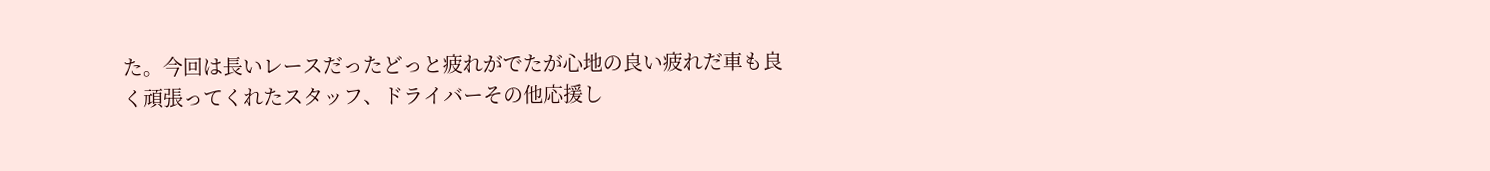た。今回は長いレースだったどっと疲れがでたが心地の良い疲れだ車も良く頑張ってくれたスタッフ、ドライバーその他応援し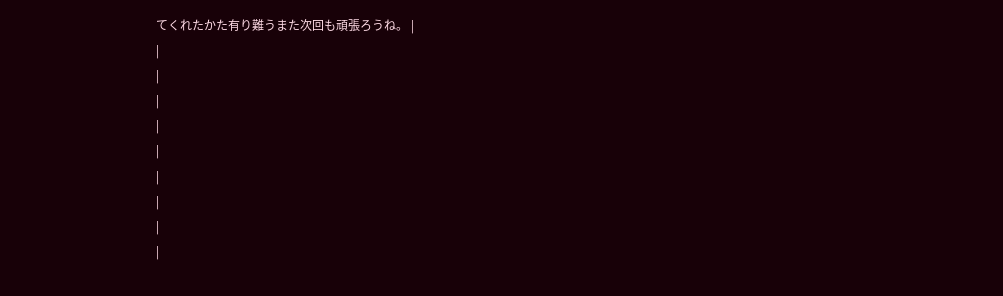てくれたかた有り難うまた次回も頑張ろうね。 |
|
|
|
|
|
|
|
|
|